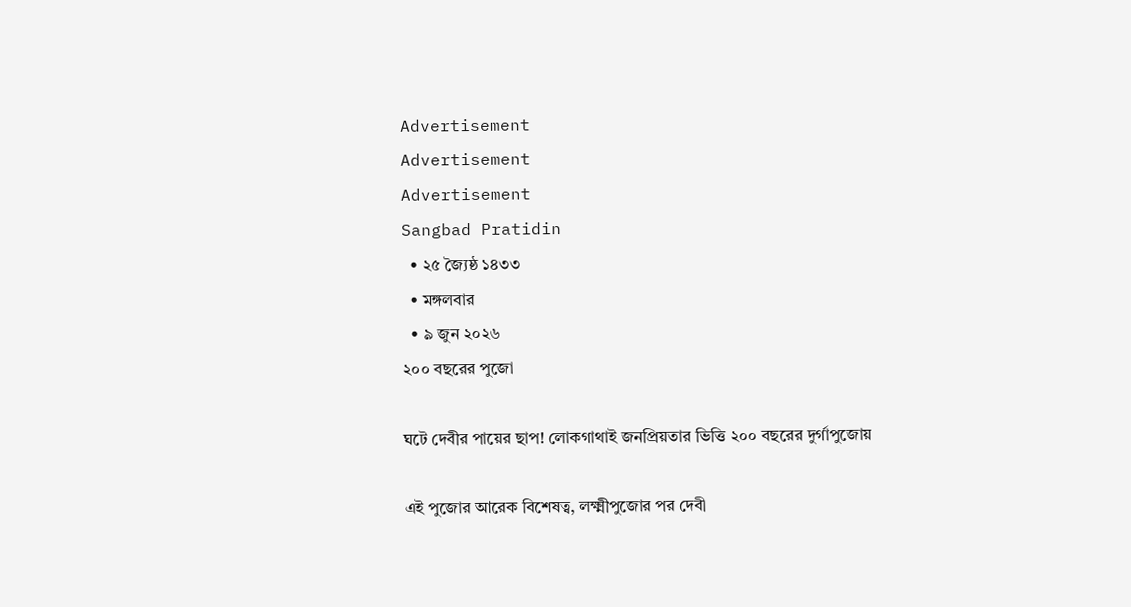Advertisement
Advertisement
Advertisement
Sangbad Pratidin
  • ২৫ জ্যৈষ্ঠ ১৪৩৩
  • মঙ্গলবার
  • ৯ জুন ২০২৬
২০০ বছরের পুজো

ঘটে দেবীর পায়ের ছাপ! লোকগাথাই জনপ্রিয়তার ভিত্তি ২০০ বছরের দুর্গাপুজোয়

এই পুজোর আরেক বিশেষত্ব, লক্ষ্মীপুজোর পর দেবী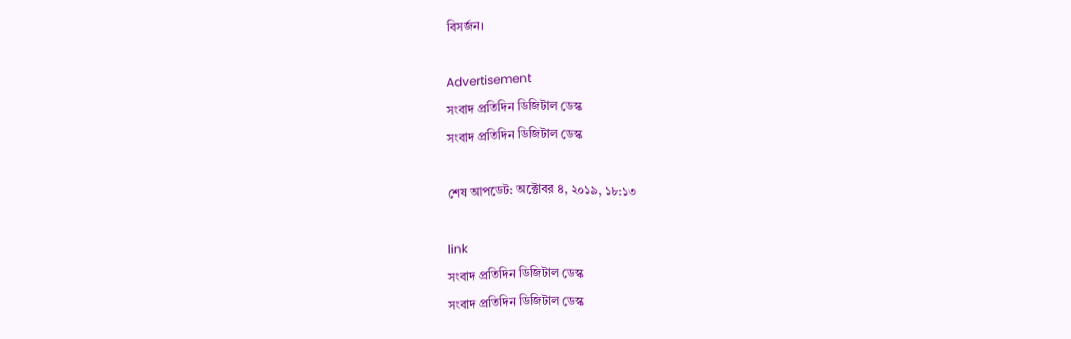বিসর্জন।

Advertisement
সংবাদ প্রতিদিন ডিজিটাল ডেস্ক
সংবাদ প্রতিদিন ডিজিটাল ডেস্ক

শেষ আপডেট: অক্টোবর ৪, ২০১৯, ১৮:১৩

link
সংবাদ প্রতিদিন ডিজিটাল ডেস্ক
সংবাদ প্রতিদিন ডিজিটাল ডেস্ক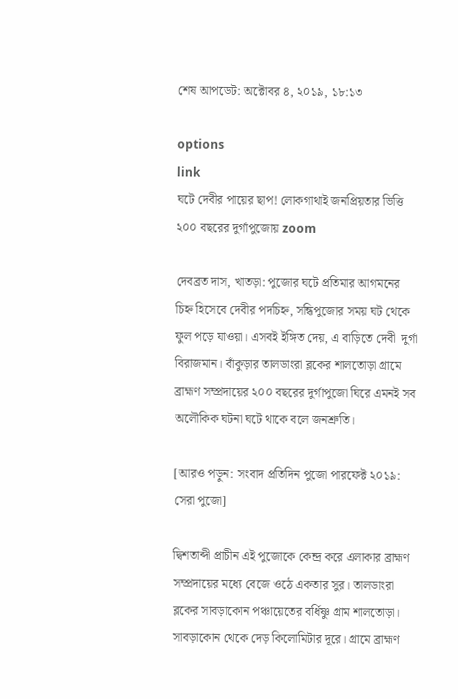শেষ আপডেট: অক্টোবর ৪, ২০১৯, ১৮:১৩

options
link
ঘটে দেবীর পায়ের ছাপ! লোকগাথাই জনপ্রিয়তার ভিত্তি ২০০ বছরের দুর্গাপুজোয় zoom

দেবব্রত দাস, খাতড়া: পুজোর ঘটে প্রতিমার আগমনের চিহ্ন হিসেবে দেবীর পদচিহ্ন, সন্ধিপুজোর সময় ঘট থেকে ফুল পড়ে যাওয়া। এসবই ইঙ্গিত দেয়, এ বাড়িতে দেবী  দুর্গা বিরাজমান। বাঁকুড়ার তালডাংরা ব্লকের শালতোড়া গ্রামে ব্রাহ্মণ সম্প্রদায়ের ২০০ বছরের দুর্গাপুজো ঘিরে এমনই সব অলৌকিক ঘটনা ঘটে থাকে বলে জনশ্রুতি।

[আরও পড়ুন: সংবাদ প্রতিদিন পুজো পারফেক্ট ২০১৯: সেরা পুজো]

দ্বিশতাব্দী প্রাচীন এই পুজোকে কেন্দ্র করে এলাকার ব্রাহ্মণ সম্প্রদায়ের মধ্যে বেজে ওঠে একতার সুর। তালডাংরা ব্লকের সাবড়াকোন পঞ্চায়েতের বর্ধিষ্ণু গ্রাম শালতোড়া। সাবড়াকোন থেকে দেড় কিলোমিটার দূরে। গ্রামে ব্রাহ্মণ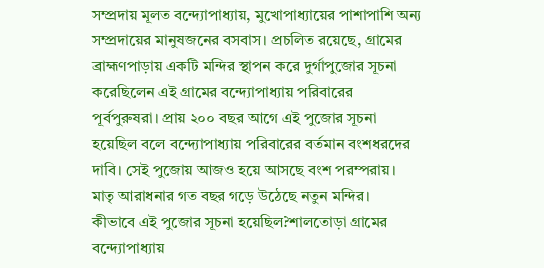সম্প্রদায় মূলত বন্দ্যোপাধ্যায়, মুখোপাধ্যায়ের পাশাপাশি অন্য সম্প্রদায়ের মানুষজনের বসবাস। প্রচলিত রয়েছে, গ্রামের ব্রাহ্মণপাড়ায় একটি মন্দির স্থাপন করে দুর্গাপুজোর সূচনা করেছিলেন এই গ্রামের বন্দ্যোপাধ্যায় পরিবারের পূর্বপুরুষরা। প্রায় ২০০ বছর আগে এই পুজোর সূচনা হয়েছিল বলে বন্দ্যোপাধ্যায় পরিবারের বর্তমান বংশধরদের দাবি। সেই পুজোয় আজও হয়ে আসছে বংশ পরম্পরায়। মাতৃ আরাধনার গত বছর গড়ে উঠেছে নতুন মন্দির।
কীভাবে এই পুজোর সূচনা হয়েছিল?শালতোড়া গ্রামের বন্দ্যোপাধ্যায়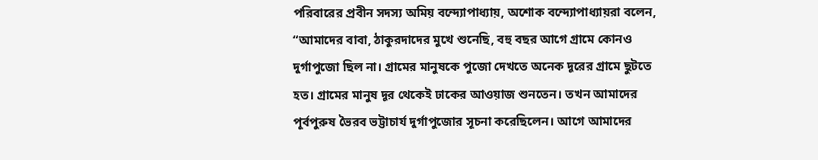পরিবারের প্রবীন সদস্য অমিয় বন্দ্যোপাধ্যায়, অশোক বন্দ্যোপাধ্যায়রা বলেন, “আমাদের বাবা, ঠাকুরদাদের মুখে শুনেছি, বহু বছর আগে গ্রামে কোনও দুর্গাপুজো ছিল না। গ্রামের মানুষকে পুজো দেখতে অনেক দূরের গ্রামে ছুটতে হত। গ্রামের মানুষ দূর থেকেই ঢাকের আওয়াজ শুনতেন। তখন আমাদের পূর্বপুরুষ ভৈরব ভট্টাচার্য দুর্গাপুজোর সূচনা করেছিলেন। আগে আমাদের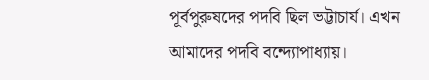পূর্বপুরুষদের পদবি ছিল ভট্টাচার্য। এখন আমাদের পদবি বন্দ্যোপাধ্যায়।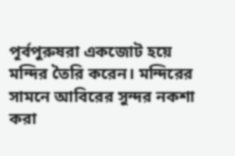পূর্বপুরুষরা একজোট হয়ে মন্দির তৈরি করেন। মন্দিরের সামনে আবিরের সুন্দর নকশা করা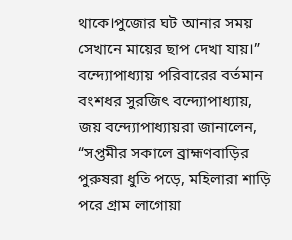থাকে।পুজোর ঘট আনার সময় সেখানে মায়ের ছাপ দেখা যায়।”
বন্দ্যোপাধ্যায় পরিবারের বর্তমান বংশধর সুরজিৎ বন্দ্যোপাধ্যায়, জয় বন্দ্যোপাধ্যায়রা জানালেন, “সপ্তমীর সকালে ব্রাহ্মণবাড়ির পুরুষরা ধুতি পড়ে, মহিলারা শাড়ি পরে গ্রাম লাগোয়া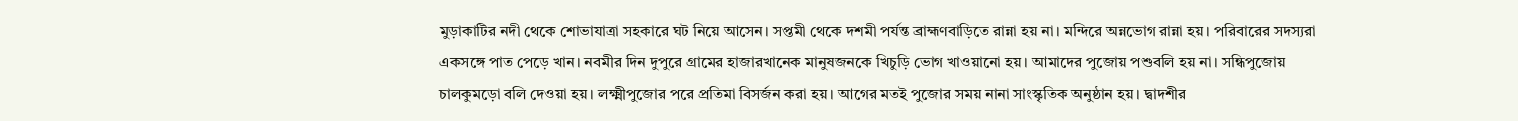মুড়াকাটির নদী থেকে শোভাযাত্রা সহকারে ঘট নিয়ে আসেন। সপ্তমী থেকে দশমী পর্যন্ত ব্রাহ্মণবাড়িতে রান্না হয় না। মন্দিরে অন্নভোগ রান্না হয়। পরিবারের সদস্যরা একসঙ্গে পাত পেড়ে খান। নবমীর দিন দুপুরে গ্রামের হাজারখানেক মানুষজনকে খিচুড়ি ভোগ খাওয়ানো হয়। আমাদের পুজোয় পশুবলি হয় না। সন্ধিপুজোয় চালকুমড়ো বলি দেওয়া হয়। লক্ষ্মীপুজোর পরে প্রতিমা বিসর্জন করা হয়। আগের মতই পুজোর সময় নানা সাংস্কৃতিক অনুষ্ঠান হয়। দ্বাদশীর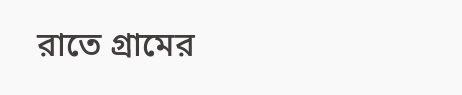রাতে গ্রামের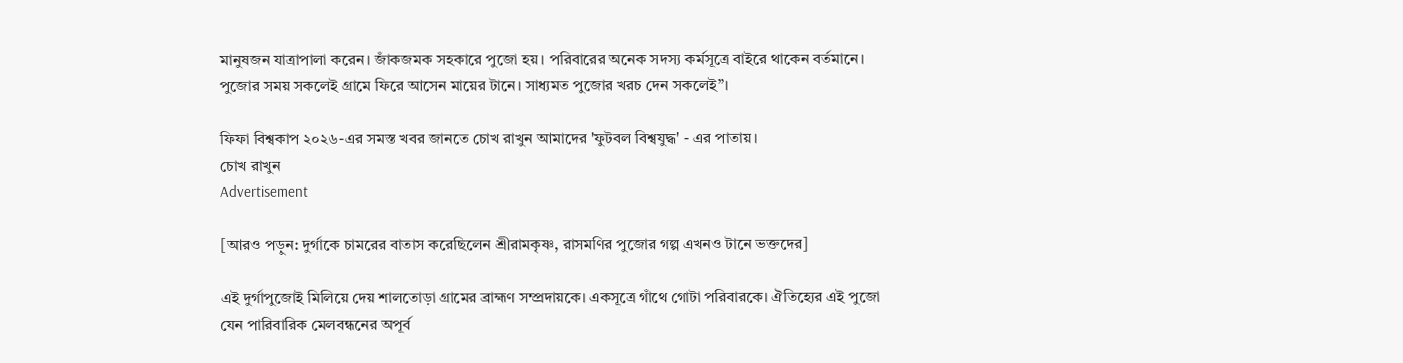মানুষজন যাত্রাপালা করেন। জাঁকজমক সহকারে পুজো হয়। পরিবারের অনেক সদস্য কর্মসূত্রে বাইরে থাকেন বর্তমানে। পুজোর সময় সকলেই গ্রামে ফিরে আসেন মায়ের টানে। সাধ্যমত পুজোর খরচ দেন সকলেই”।

ফিফা বিশ্বকাপ ২০২৬-এর সমস্ত খবর জানতে চোখ রাখুন আমাদের 'ফুটবল বিশ্বযুদ্ধ' - এর পাতায়।
চোখ রাখুন
Advertisement

[আরও পড়ুন: দুর্গাকে চামরের বাতাস করেছিলেন শ্রীরামকৃষ্ণ, রাসমণির পুজোর গল্প এখনও টানে ভক্তদের]

এই দুর্গাপুজোই মিলিয়ে দেয় শালতোড়া গ্রামের ব্রাহ্মণ সম্প্রদায়কে। একসূত্রে গাঁথে গোটা পরিবারকে। ঐতিহ্যের এই পুজো যেন পারিবারিক মেলবন্ধনের অপূর্ব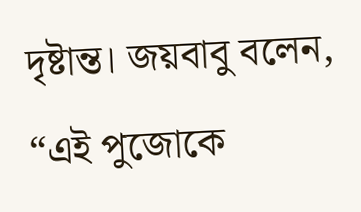দৃষ্টান্ত। জয়বাবু বলেন, “এই পুজোকে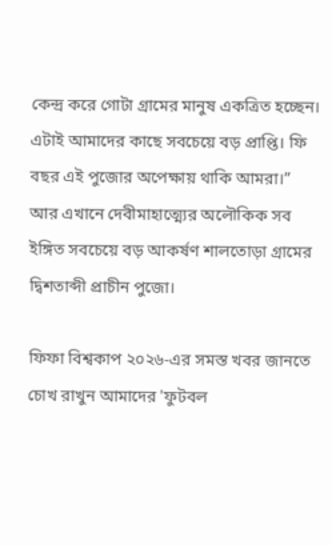কেন্দ্র করে গোটা গ্রামের মানুষ একত্রিত হচ্ছেন। এটাই আমাদের কাছে সবচেয়ে বড় প্রাপ্তি। ফি বছর এই পুজোর অপেক্ষায় থাকি আমরা।” আর এখানে দেবীমাহাত্ম্যের অলৌকিক সব ইঙ্গিত সবচেয়ে বড় আকর্ষণ শালতোড়া গ্রামের দ্বিশতাব্দী প্রাচীন পুজো।

ফিফা বিশ্বকাপ ২০২৬-এর সমস্ত খবর জানতে চোখ রাখুন আমাদের 'ফুটবল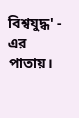বিশ্বযুদ্ধ' - এর পাতায়।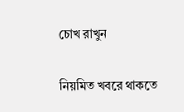চোখ রাখুন

নিয়মিত খবরে থাকতে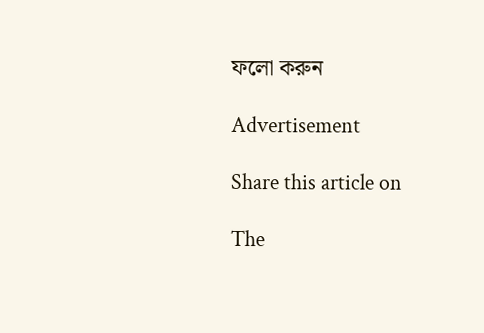ফলো করুন

Advertisement

Share this article on

The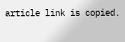article link is copied.